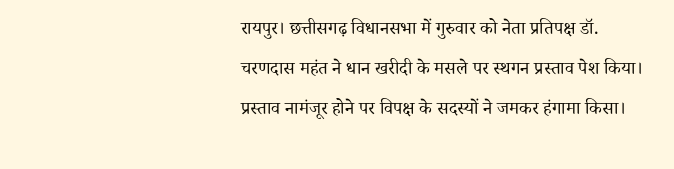रायपुर। छत्तीसगढ़ विधानसभा में गुरुवार को नेता प्रतिपक्ष डॉ. चरणदास महंत ने धान खरीदी के मसले पर स्थगन प्रस्ताव पेश किया। प्रस्ताव नामंजूर होने पर विपक्ष के सदस्यों ने जमकर हंगामा किसा।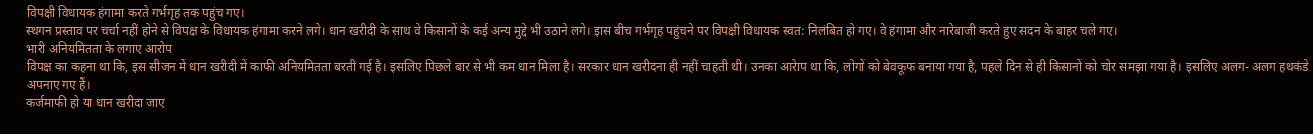विपक्षी विधायक हंगामा करते गर्भगृह तक पहुंच गए।
स्थगन प्रस्ताव पर चर्चा नहीं होने से विपक्ष के विधायक हंगामा करने लगे। धान खरीदी के साथ वे किसानों के कई अन्य मुद्दे भी उठाने लगे। इास बीच गर्भगृह पहुंचने पर विपक्षी विधायक स्वत: निलंबित हो गए। वे हंगामा और नारेबाजी करते हुए सदन के बाहर चले गए।
भारी अनियमितता के लगाए आरोप
विपक्ष का कहना था कि, इस सीजन में धान खरीदी में काफी अनियमितता बरती गई है। इसलिए पिछले बार से भी कम धान मिला है। सरकार धान खरीदना ही नहीं चाहती थी। उनका आरेाप था कि, लोगों को बेवकूफ बनाया गया है, पहले दिन से ही किसानों को चोर समझा गया है। इसलिए अलग- अलग हथकंडे अपनाए गए हैं।
कर्जमाफी हो या धान खरीदा जाए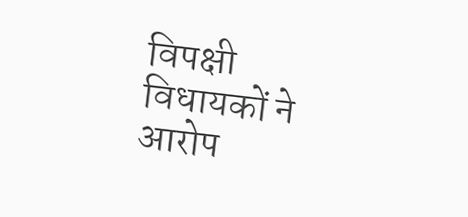विपक्षी विधायकों ने आरोप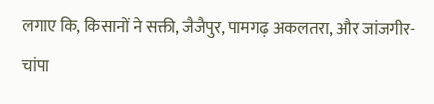लगाए कि, किसानों ने सक्ती, जैजैपुर, पामगढ़ अकलतरा, और जांजगीर- चांपा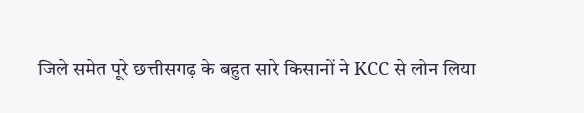जिले समेत पूरे छत्तीसगढ़ के बहुत सारे किसानों ने KCC से लोन लिया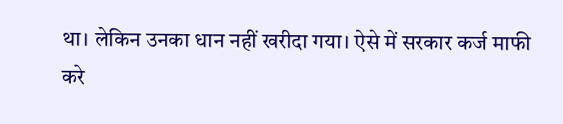था। लेकिन उनका धान नहीं खरीदा गया। ऐसे में सरकार कर्ज माफी करे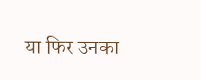या फिर उनका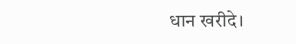धान खरीदे।